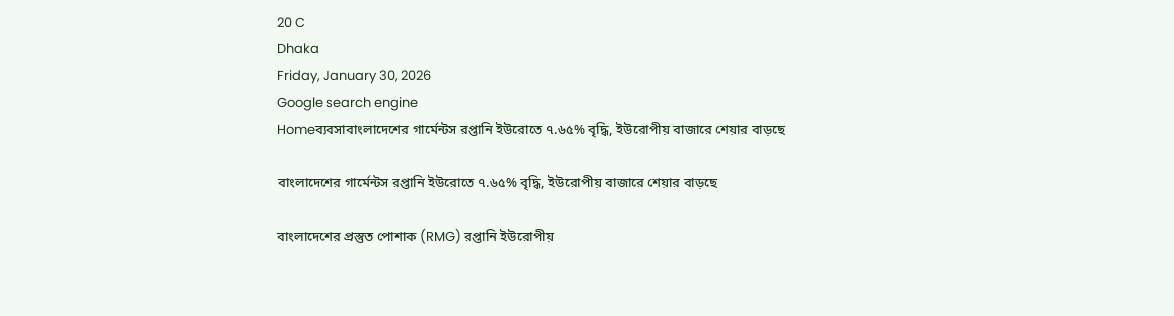20 C
Dhaka
Friday, January 30, 2026
Google search engine
Homeব্যবসাবাংলাদেশের গার্মেন্টস রপ্তানি ইউরোতে ৭.৬৫% বৃদ্ধি, ইউরোপীয় বাজারে শেয়ার বাড়ছে

বাংলাদেশের গার্মেন্টস রপ্তানি ইউরোতে ৭.৬৫% বৃদ্ধি, ইউরোপীয় বাজারে শেয়ার বাড়ছে

বাংলাদেশের প্রস্তুত পোশাক (RMG) রপ্তানি ইউরোপীয়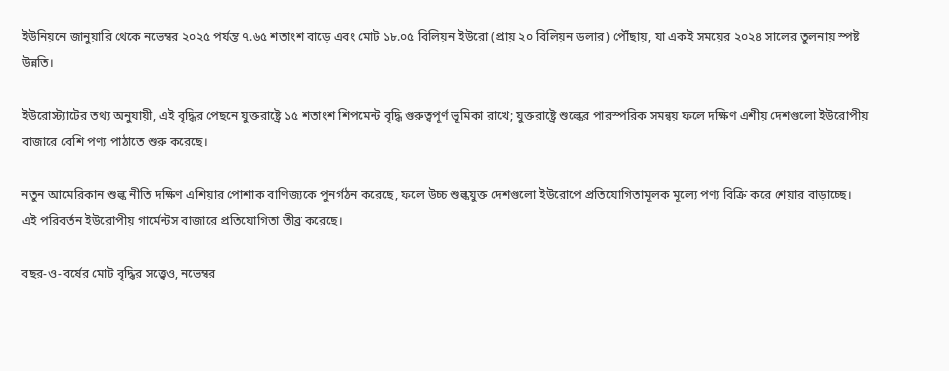ইউনিয়নে জানুয়ারি থেকে নভেম্বর ২০২৫ পর্যন্ত ৭.৬৫ শতাংশ বাড়ে এবং মোট ১৮.০৫ বিলিয়ন ইউরো (প্রায় ২০ বিলিয়ন ডলার) পৌঁছায়, যা একই সময়ের ২০২৪ সালের তুলনায় স্পষ্ট উন্নতি।

ইউরোস্ট্যাটের তথ্য অনুযায়ী, এই বৃদ্ধির পেছনে যুক্তরাষ্ট্রে ১৫ শতাংশ শিপমেন্ট বৃদ্ধি গুরুত্বপূর্ণ ভূমিকা রাখে; যুক্তরাষ্ট্রে শুল্কের পারস্পরিক সমন্বয় ফলে দক্ষিণ এশীয় দেশগুলো ইউরোপীয় বাজারে বেশি পণ্য পাঠাতে শুরু করেছে।

নতুন আমেরিকান শুল্ক নীতি দক্ষিণ এশিয়ার পোশাক বাণিজ্যকে পুনর্গঠন করেছে, ফলে উচ্চ শুল্কযুক্ত দেশগুলো ইউরোপে প্রতিযোগিতামূলক মূল্যে পণ্য বিক্রি করে শেয়ার বাড়াচ্ছে। এই পরিবর্তন ইউরোপীয় গার্মেন্টস বাজারে প্রতিযোগিতা তীব্র করেছে।

বছর-ও-বর্ষের মোট বৃদ্ধির সত্ত্বেও, নভেম্বর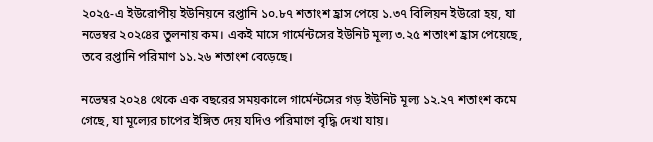২০২৫-এ ইউরোপীয় ইউনিয়নে রপ্তানি ১০.৮৭ শতাংশ হ্রাস পেয়ে ১.৩৭ বিলিয়ন ইউরো হয়, যা নভেম্বর ২০২৪ের তুলনায় কম। একই মাসে গার্মেন্টসের ইউনিট মূল্য ৩.২৫ শতাংশ হ্রাস পেয়েছে, তবে রপ্তানি পরিমাণ ১১.২৬ শতাংশ বেড়েছে।

নভেম্বর ২০২৪ থেকে এক বছরের সময়কালে গার্মেন্টসের গড় ইউনিট মূল্য ১২.২৭ শতাংশ কমে গেছে, যা মূল্যের চাপের ইঙ্গিত দেয় যদিও পরিমাণে বৃদ্ধি দেখা যায়।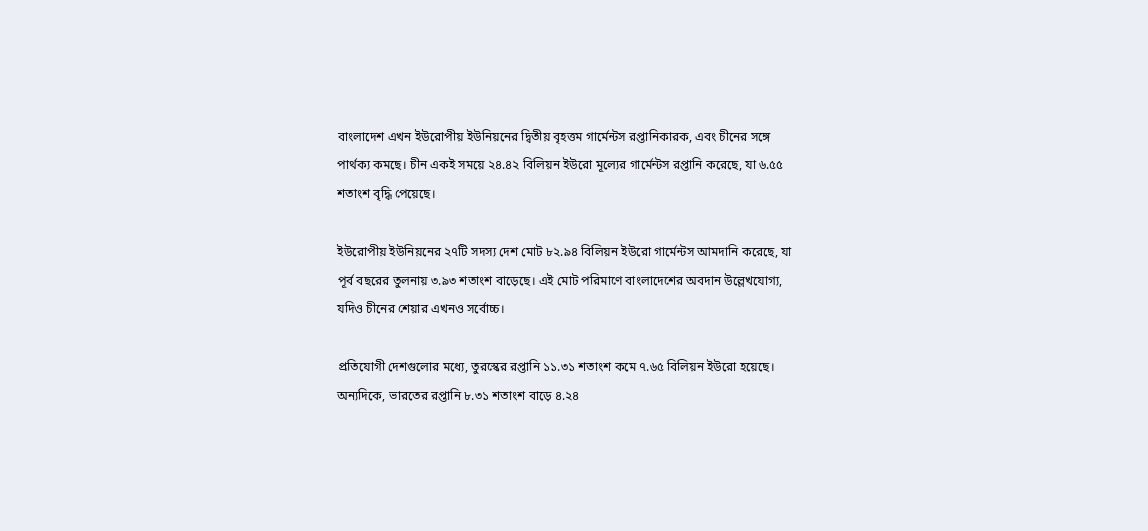বাংলাদেশ এখন ইউরোপীয় ইউনিয়নের দ্বিতীয় বৃহত্তম গার্মেন্টস রপ্তানিকারক, এবং চীনের সঙ্গে পার্থক্য কমছে। চীন একই সময়ে ২৪.৪২ বিলিয়ন ইউরো মূল্যের গার্মেন্টস রপ্তানি করেছে, যা ৬.৫৫ শতাংশ বৃদ্ধি পেয়েছে।

ইউরোপীয় ইউনিয়নের ২৭টি সদস্য দেশ মোট ৮২.৯৪ বিলিয়ন ইউরো গার্মেন্টস আমদানি করেছে, যা পূর্ব বছরের তুলনায় ৩.৯৩ শতাংশ বাড়েছে। এই মোট পরিমাণে বাংলাদেশের অবদান উল্লেখযোগ্য, যদিও চীনের শেয়ার এখনও সর্বোচ্চ।

প্রতিযোগী দেশগুলোর মধ্যে, তুরস্কের রপ্তানি ১১.৩১ শতাংশ কমে ৭.৬৫ বিলিয়ন ইউরো হয়েছে। অন্যদিকে, ভারতের রপ্তানি ৮.৩১ শতাংশ বাড়ে ৪.২৪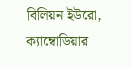বিলিয়ন ইউরো, ক্যাম্বোডিয়ার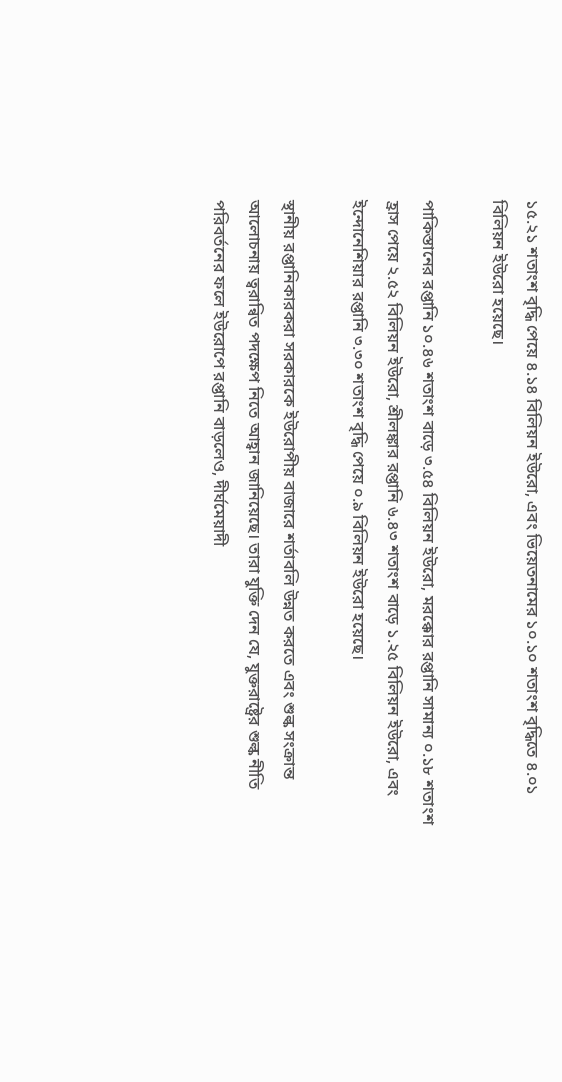১৫.২১ শতাংশ বৃদ্ধি পেয়ে ৪.১৪ বিলিয়ন ইউরো, এবং ভিয়েতনামের ১০.১০ শতাংশ বৃদ্ধিতে ৪.০১ বিলিয়ন ইউরো হয়েছে।

পাকিস্তানের রপ্তানি ১০.৪৬ শতাংশ বাড়ে ৩.৫৪ বিলিয়ন ইউরো, মরক্কোর রপ্তানি সামান্য ০.১৮ শতাংশ হ্রাস পেয়ে ২.৫২ বিলিয়ন ইউরো, শ্রীলঙ্কার রপ্তানি ৬.৪৩ শতাংশ বাড়ে ১.২৫ বিলিয়ন ইউরো, এবং ইন্দোনেশিয়ার রপ্তানি ৩.৩০ শতাংশ বৃদ্ধি পেয়ে ০.৯ বিলিয়ন ইউরো হয়েছে।

স্থানীয় রপ্তানিকারকরা সরকারকে ইউরোপীয় বাজারে শর্তাবলি উন্নত করতে এবং শুল্ক সংক্রান্ত আলোচনায় ত্বরান্বিত পদক্ষেপ নিতে আহ্বান জানিয়েছে। তারা যুক্তি দেন যে, যুক্তরাষ্ট্রের শুল্ক নীতি পরিবর্তনের ফলে ইউরোপে রপ্তানি বাড়লেও, দীর্ঘমেয়াদী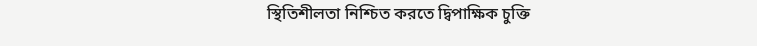স্থিতিশীলতা নিশ্চিত করতে দ্বিপাক্ষিক চুক্তি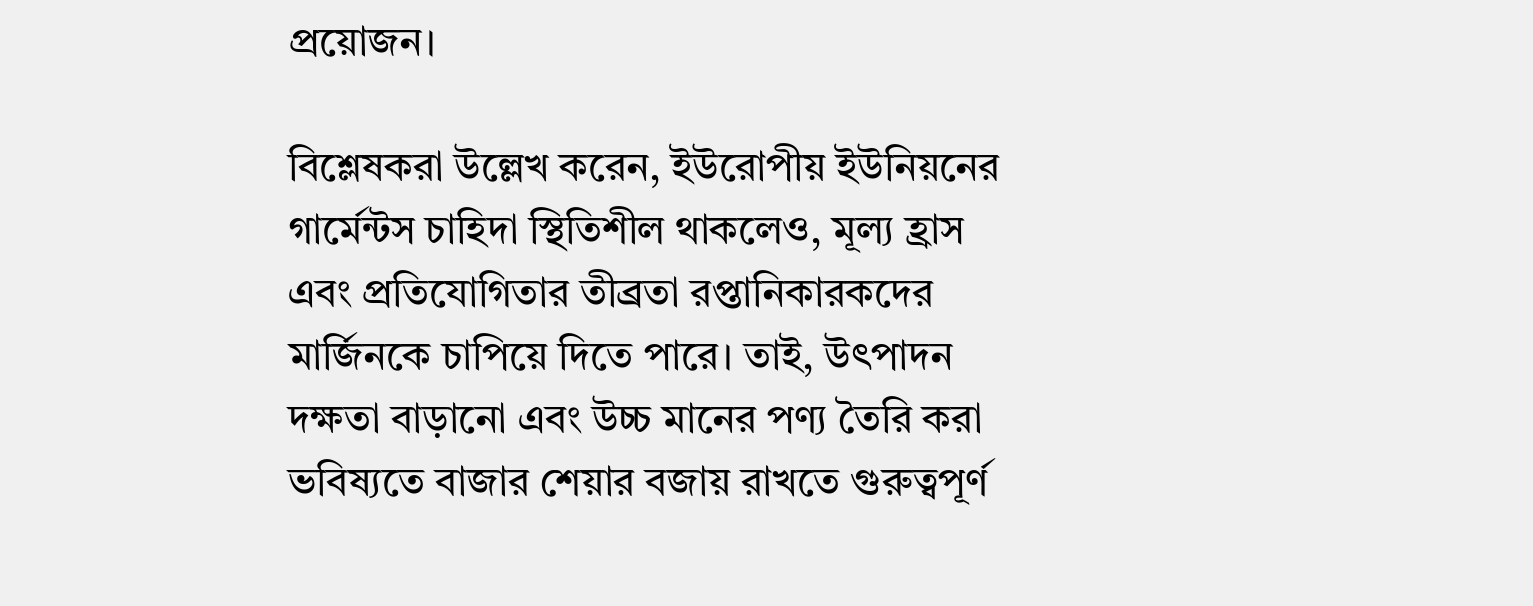প্রয়োজন।

বিশ্লেষকরা উল্লেখ করেন, ইউরোপীয় ইউনিয়নের গার্মেন্টস চাহিদা স্থিতিশীল থাকলেও, মূল্য হ্রাস এবং প্রতিযোগিতার তীব্রতা রপ্তানিকারকদের মার্জিনকে চাপিয়ে দিতে পারে। তাই, উৎপাদন দক্ষতা বাড়ানো এবং উচ্চ মানের পণ্য তৈরি করা ভবিষ্যতে বাজার শেয়ার বজায় রাখতে গুরুত্বপূর্ণ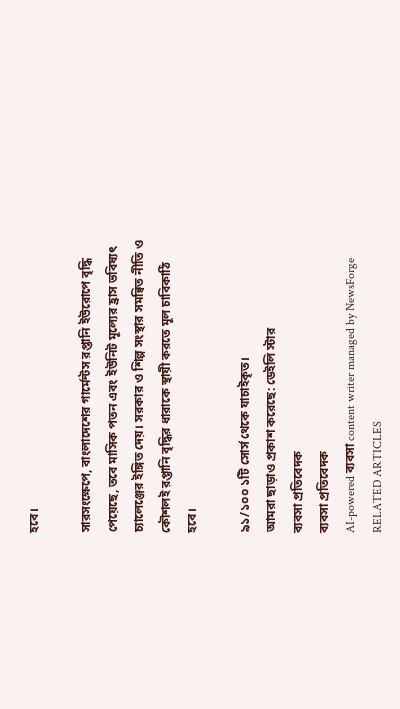হবে।

সারসংক্ষেপে, বাংলাদেশের গার্মেন্টস রপ্তানি ইউরোপে বৃদ্ধি পেয়েছে, তবে মাসিক পতন এবং ইউনিট মূল্যের হ্রাস ভবিষ্যৎ চ্যালেঞ্জের ইঙ্গিত দেয়। সরকার ও শিল্প সংস্থার সমন্বিত নীতি ও কৌশলই রপ্তানি বৃদ্ধির ধারাকে স্থায়ী করতে মূল চাবিকাঠি হবে।

৯১/১০০ ১টি সোর্স থেকে যাচাইকৃত।
আমরা ছাড়াও প্রকাশ করেছে: ডেইলি স্টার
ব্যবসা প্রতিবেদক
ব্যবসা প্রতিবেদক
AI-powered ব্যবসা content writer managed by NewsForge
RELATED ARTICLES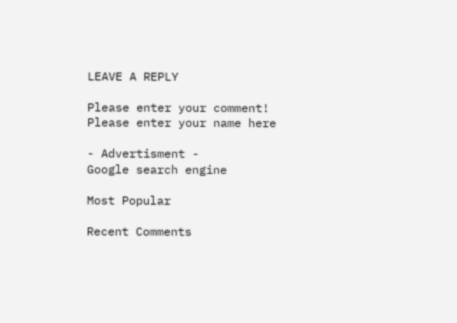LEAVE A REPLY

Please enter your comment!
Please enter your name here

- Advertisment -
Google search engine

Most Popular

Recent Comments